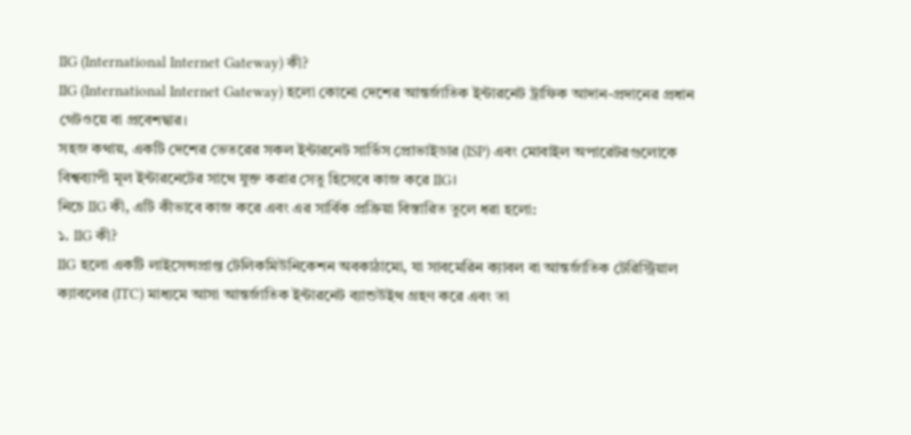IIG (International Internet Gateway) কী?
IIG (International Internet Gateway) হলো কোনো দেশের আন্তর্জাতিক ইন্টারনেট ট্রাফিক আদান-প্রদানের প্রধান গেটওয়ে বা প্রবেশদ্বার।
সহজ কথায়, একটি দেশের ভেতরের সকল ইন্টারনেট সার্ভিস প্রোভাইডার (ISP) এবং মোবাইল অপারেটরগুলোকে বিশ্বব্যাপী মূল ইন্টারনেটের সাথে যুক্ত করার সেতু হিসেবে কাজ করে IIG।
নিচে IIG কী, এটি কীভাবে কাজ করে এবং এর সার্বিক প্রক্রিয়া বিস্তারিত তুলে ধরা হলো:
১. IIG কী?
IIG হলো একটি লাইসেন্সপ্রাপ্ত টেলিকমিউনিকেশন অবকাঠামো, যা সাবমেরিন ক্যাবল বা আন্তর্জাতিক টেরিস্ট্রিয়াল ক্যাবলের (ITC) মাধ্যমে আসা আন্তর্জাতিক ইন্টারনেট ব্যান্ডউইথ গ্রহণ করে এবং তা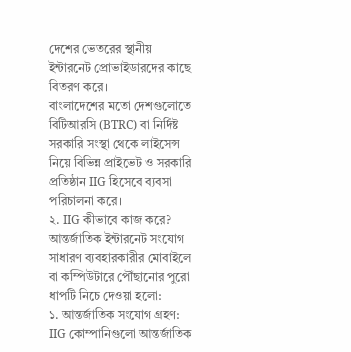দেশের ভেতরের স্থানীয় ইন্টারনেট প্রোভাইডারদের কাছে বিতরণ করে।
বাংলাদেশের মতো দেশগুলোতে বিটিআরসি (BTRC) বা নির্দিষ্ট সরকারি সংস্থা থেকে লাইসেন্স নিয়ে বিভিন্ন প্রাইভেট ও সরকারি প্রতিষ্ঠান IIG হিসেবে ব্যবসা পরিচালনা করে।
২. IIG কীভাবে কাজ করে?
আন্তর্জাতিক ইন্টারনেট সংযোগ সাধারণ ব্যবহারকারীর মোবাইলে বা কম্পিউটারে পৌঁছানোর পুরো ধাপটি নিচে দেওয়া হলো:
১. আন্তর্জাতিক সংযোগ গ্রহণ:
IIG কোম্পানিগুলো আন্তর্জাতিক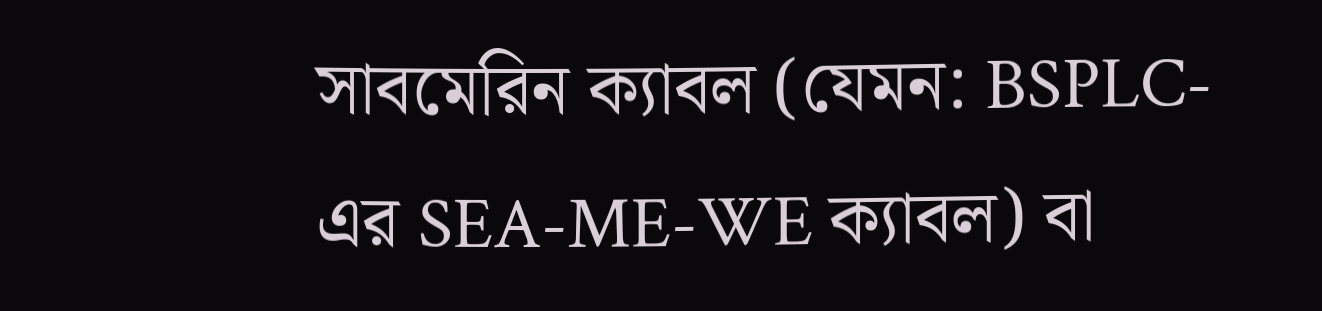সাবমেরিন ক্যাবল (যেমন: BSPLC-এর SEA-ME-WE ক্যাবল) বা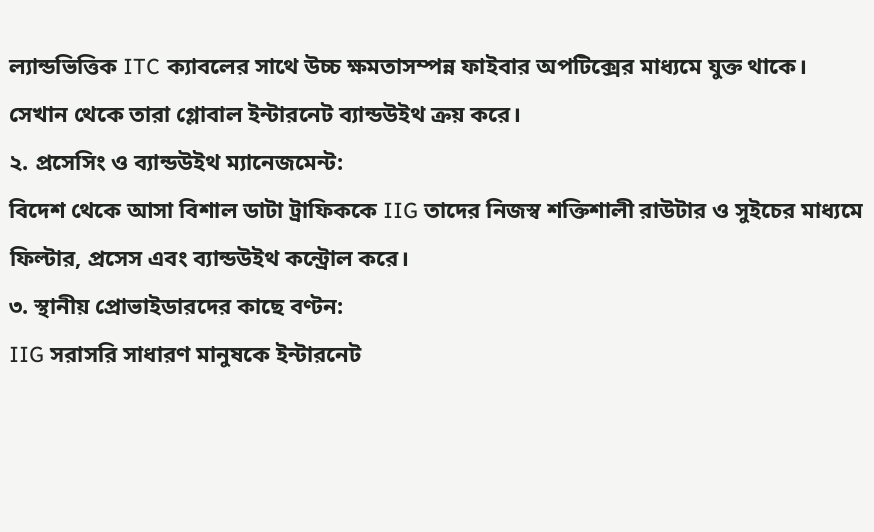ল্যান্ডভিত্তিক ITC ক্যাবলের সাথে উচ্চ ক্ষমতাসম্পন্ন ফাইবার অপটিক্সের মাধ্যমে যুক্ত থাকে। সেখান থেকে তারা গ্লোবাল ইন্টারনেট ব্যান্ডউইথ ক্রয় করে।
২. প্রসেসিং ও ব্যান্ডউইথ ম্যানেজমেন্ট:
বিদেশ থেকে আসা বিশাল ডাটা ট্রাফিককে IIG তাদের নিজস্ব শক্তিশালী রাউটার ও সুইচের মাধ্যমে ফিল্টার, প্রসেস এবং ব্যান্ডউইথ কন্ট্রোল করে।
৩. স্থানীয় প্রোভাইডারদের কাছে বণ্টন:
IIG সরাসরি সাধারণ মানুষকে ইন্টারনেট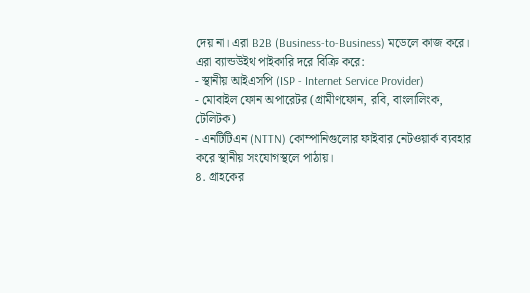দেয় না। এরা B2B (Business-to-Business) মডেলে কাজ করে। এরা ব্যান্ডউইথ পাইকারি দরে বিক্রি করে:
- স্থানীয় আইএসপি (ISP - Internet Service Provider)
- মোবাইল ফোন অপারেটর (গ্রামীণফোন, রবি, বাংলালিংক, টেলিটক)
- এনটিটিএন (NTTN) কোম্পানিগুলোর ফাইবার নেটওয়ার্ক ব্যবহার করে স্থানীয় সংযোগস্থলে পাঠায়।
৪. গ্রাহকের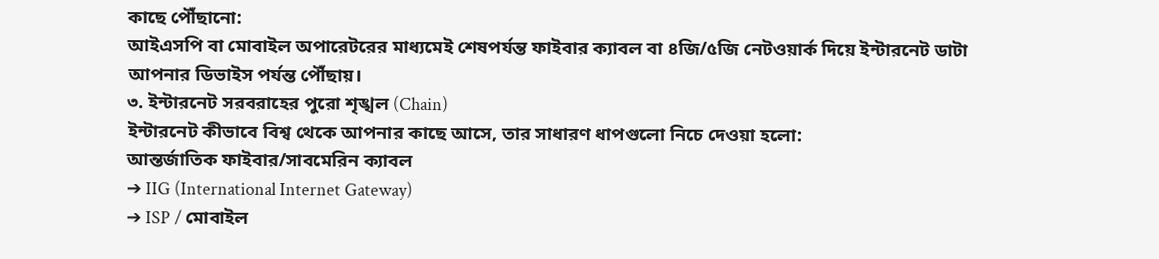কাছে পৌঁছানো:
আইএসপি বা মোবাইল অপারেটরের মাধ্যমেই শেষপর্যন্ত ফাইবার ক্যাবল বা ৪জি/৫জি নেটওয়ার্ক দিয়ে ইন্টারনেট ডাটা আপনার ডিভাইস পর্যন্ত পৌঁছায়।
৩. ইন্টারনেট সরবরাহের পুরো শৃঙ্খল (Chain)
ইন্টারনেট কীভাবে বিশ্ব থেকে আপনার কাছে আসে, তার সাধারণ ধাপগুলো নিচে দেওয়া হলো:
আন্তর্জাতিক ফাইবার/সাবমেরিন ক্যাবল
➔ IIG (International Internet Gateway)
➔ ISP / মোবাইল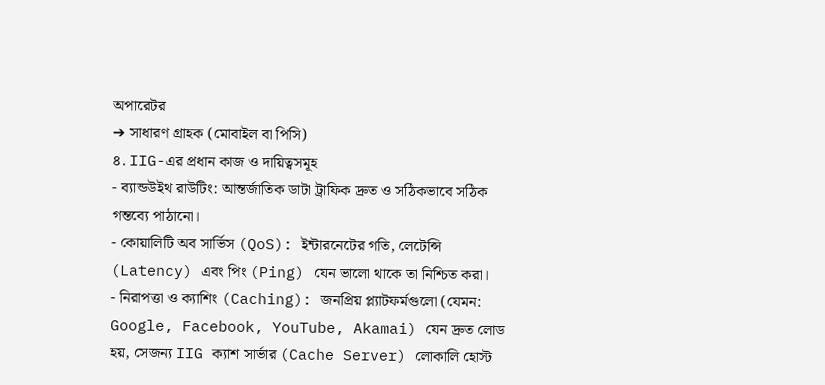অপারেটর
➔ সাধারণ গ্রাহক (মোবাইল বা পিসি)
৪. IIG-এর প্রধান কাজ ও দায়িত্বসমূহ
- ব্যান্ডউইথ রাউটিং: আন্তর্জাতিক ডাটা ট্রাফিক দ্রুত ও সঠিকভাবে সঠিক গন্তব্যে পাঠানো।
- কোয়ালিটি অব সার্ভিস (QoS): ইন্টারনেটের গতি, লেটেন্সি (Latency) এবং পিং (Ping) যেন ভালো থাকে তা নিশ্চিত করা।
- নিরাপত্তা ও ক্যাশিং (Caching): জনপ্রিয় প্ল্যাটফর্মগুলো (যেমন: Google, Facebook, YouTube, Akamai) যেন দ্রুত লোড হয়, সেজন্য IIG ক্যাশ সার্ভার (Cache Server) লোকালি হোস্ট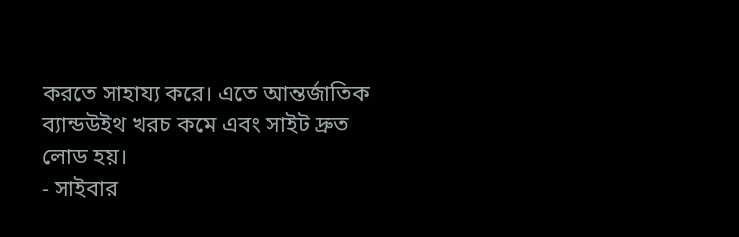করতে সাহায্য করে। এতে আন্তর্জাতিক ব্যান্ডউইথ খরচ কমে এবং সাইট দ্রুত লোড হয়।
- সাইবার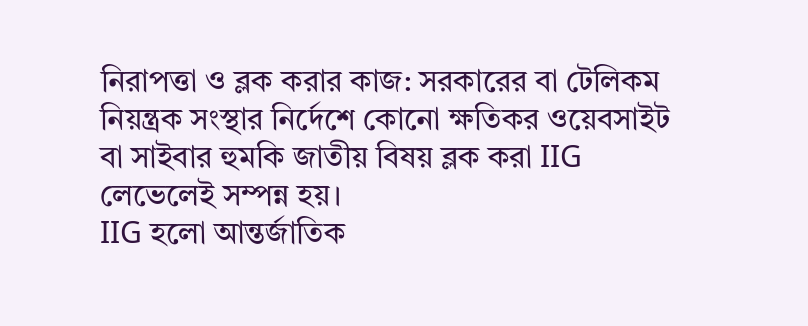নিরাপত্তা ও ব্লক করার কাজ: সরকারের বা টেলিকম নিয়ন্ত্রক সংস্থার নির্দেশে কোনো ক্ষতিকর ওয়েবসাইট বা সাইবার হুমকি জাতীয় বিষয় ব্লক করা IIG লেভেলেই সম্পন্ন হয়।
IIG হলো আন্তর্জাতিক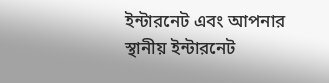ইন্টারনেট এবং আপনার স্থানীয় ইন্টারনেট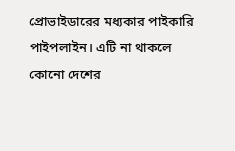প্রোভাইডারের মধ্যকার পাইকারি পাইপলাইন। এটি না থাকলে কোনো দেশের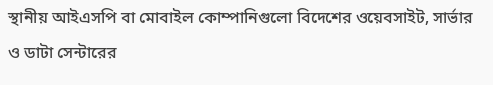স্থানীয় আইএসপি বা মোবাইল কোম্পানিগুলো বিদেশের ওয়েবসাইট, সার্ভার ও ডাটা সেন্টারের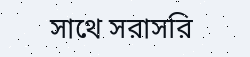সাথে সরাসরি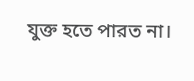যুক্ত হতে পারত না।